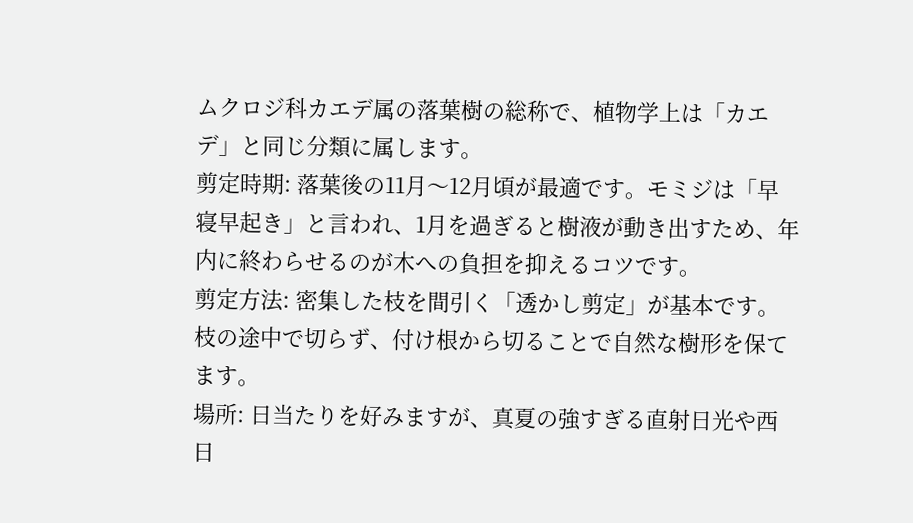ムクロジ科カエデ属の落葉樹の総称で、植物学上は「カエデ」と同じ分類に属します。
剪定時期: 落葉後の11月〜12月頃が最適です。モミジは「早寝早起き」と言われ、1月を過ぎると樹液が動き出すため、年内に終わらせるのが木への負担を抑えるコツです。
剪定方法: 密集した枝を間引く「透かし剪定」が基本です。枝の途中で切らず、付け根から切ることで自然な樹形を保てます。
場所: 日当たりを好みますが、真夏の強すぎる直射日光や西日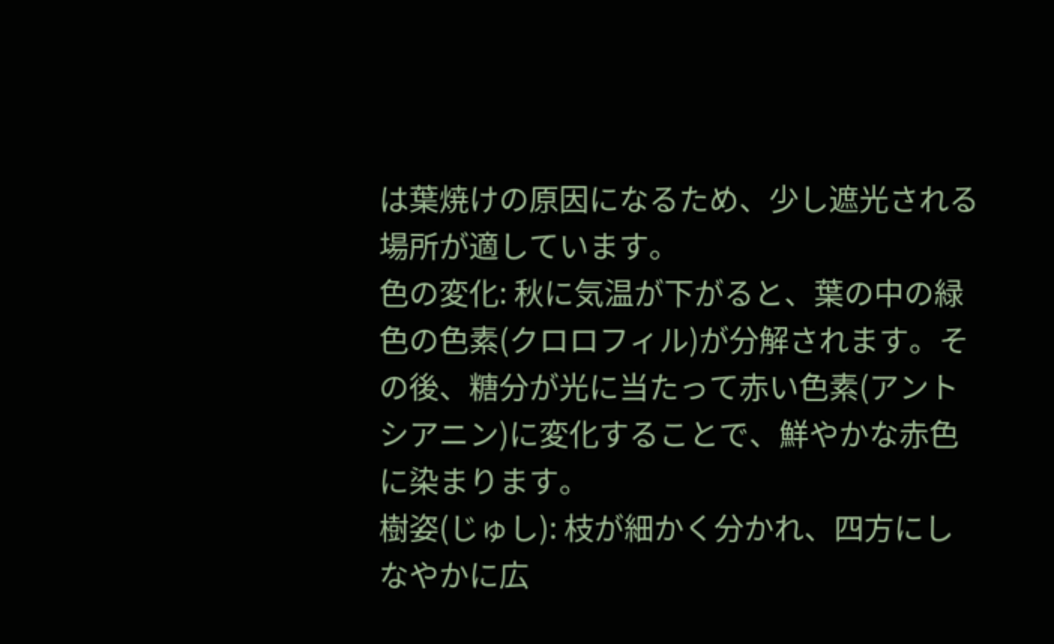は葉焼けの原因になるため、少し遮光される場所が適しています。
色の変化: 秋に気温が下がると、葉の中の緑色の色素(クロロフィル)が分解されます。その後、糖分が光に当たって赤い色素(アントシアニン)に変化することで、鮮やかな赤色に染まります。
樹姿(じゅし): 枝が細かく分かれ、四方にしなやかに広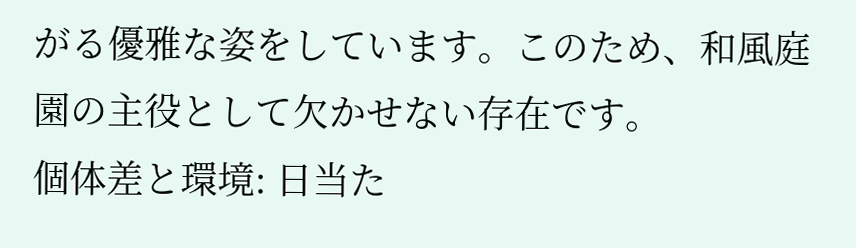がる優雅な姿をしています。このため、和風庭園の主役として欠かせない存在です。
個体差と環境: 日当た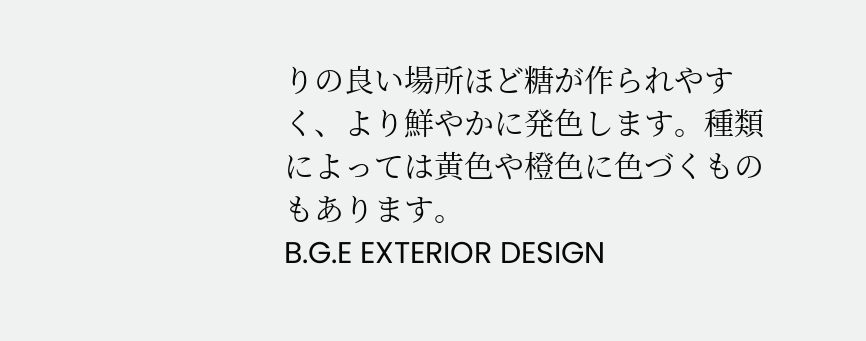りの良い場所ほど糖が作られやすく、より鮮やかに発色します。種類によっては黄色や橙色に色づくものもあります。
B.G.E EXTERIOR DESIGN